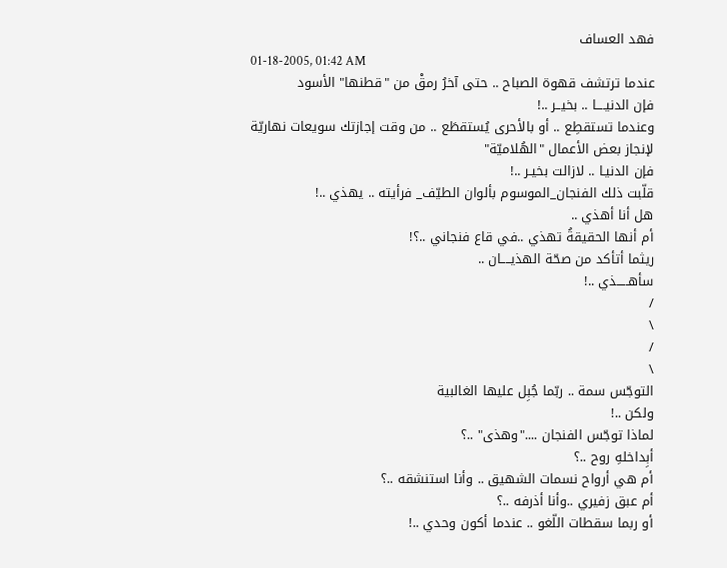فهد العساف
01-18-2005, 01:42 AM
عندما ترتشف قهوة الصباح .. حتى آخرُ رمقْ من "قطنها" الأسود
فإن الدنيــــا .. بخيــر ..!
وعندما تستقطِع .. أو بالأحرى يُستقطَع .. من وقت إجازتك سويعات نهاريّة
لإنجاز بعض الأعمال "الهُلاميّة"
فإن الدنيـا .. لازالت بخيـر ..!
قلّبت ذلك الفنجان_الموسوم بألوان الطيّف_ فرأيته .. يهذي ..!
هل أنا أهذي ..
أم أنها الحقيقةُ تهذي ..في قاع فنجاني ..؟!
ريثما أتأكد من صحّة الهذيــــان ..
سأهـــــذي ..!
/
\
/
\
التوجّس سمة .. ربّما جُبِل عليها الغالبية
ولكن ..!
لماذا توجّس الفنجان ...."وهذى" ..؟
أبِداخلهِ روح ..؟
أم هي أرواح نسمات الشهيق .. وأنا استنشقه ..؟
أم عبق زفيري ..وأنا أذرفه ..؟
أو ربما سقطات اللّغو .. عندما أكون وحدي ..!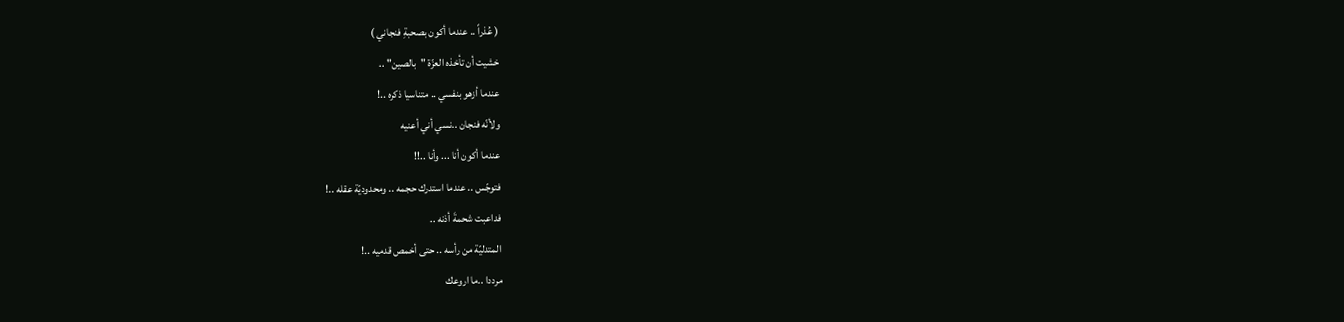( عُذراً .. عندما أكون بصحبةِ فنجاني )
خشيت أن تأخذه العزّة "بالصين" ..
عندما أزهو بنفسي .. متناسيا ذكره ..!
ولأنّه فنجان ..نسي أني أعنيه
عندما أكون أنا ... وأنا ..!!
فتوجّس .. عندما استدرك حجمه .. ومحدوديّة عقله ..!
فداعبت شحمةَ أذنه ..
المتدليّة من رأسه .. حتى أخمص قدميه ..!
مرددا ..ما اروعك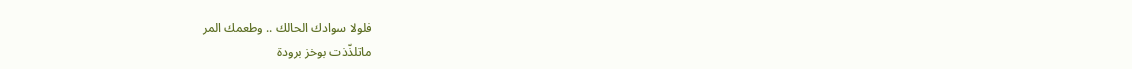فلولا سوادك الحالك .. وطعمك المر
ماتلذّذت بوخز برودة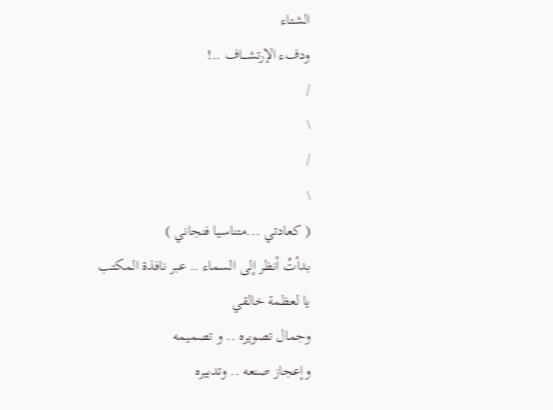الشتاء
ودفء الإرتشـــاف ..!
/
\
/
\
( كعادتي ...متناسيا فنجاني )
بدأتُ أنظر إلى السماء .. عبر نافذة المكتب
يا لعظمة خالقي
وجمال تصويره .. و تصميمه
وإعجاز صنعه .. وتدبيره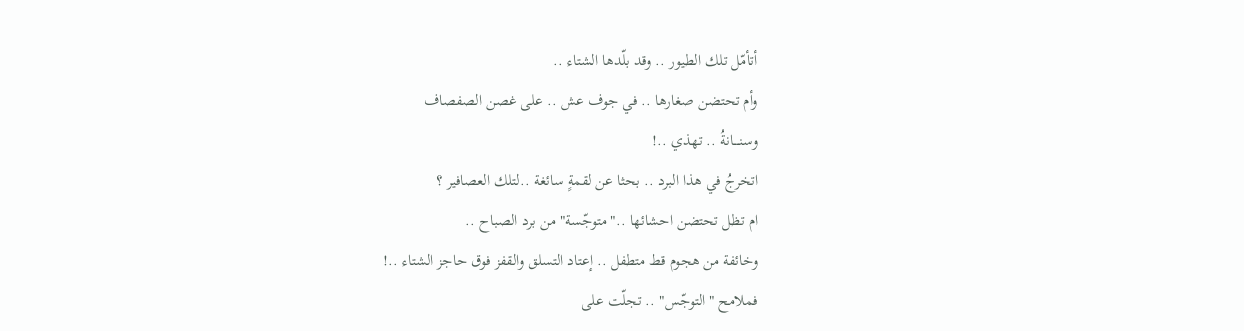أتأمّل تلك الطيور .. وقد بلّدها الشتاء ..
وأم تحتضن صغارها .. في جوف عش .. على غصن الصفصاف
وسنــــانةُ .. تهذي ..!
اتخرجُ في هذا البرد .. بحثا عن لقمةٍ سائغة ..لتلك العصافير ؟
ام تظل تحتضن احشائها .."متوجّسة" من برد الصباح ..
وخائفة من هجوم قط متطفل .. إعتاد التسلق والقفز فوق حاجز الشتاء ..!
فملامح "التوجّس" .. تجلّت على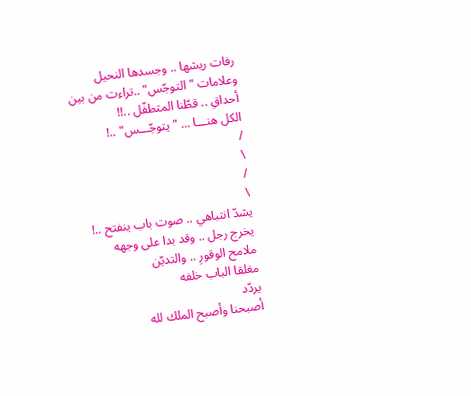رفات ريشها .. وجسدها النحيل
وعلامات "التوجّس" ..تراءت من بين أحداقِ .. قطّنا المتطفّل ..!!
الكل هنـــا ... "يتوجّـــس" ..!
/
\
/
\
يشدّ انتباهي .. صوت باب ينفتح ..!
يخرج رجل .. وقد بدا على وجهه
ملامح الوقورِ .. والتديّن
مغلقا الباب خلفه
يردّد
أصبحنا وأصبح الملك لله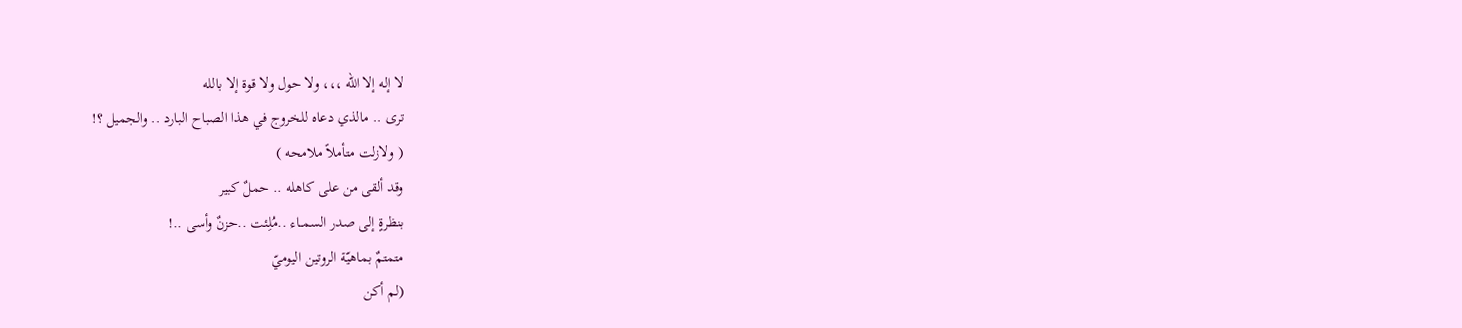لا إله إلا الله ،،، ولا حول ولا قوة إلا بالله
ترى .. مالذي دعاه للخروج في هذا الصباح البارد .. والجميل ؟!
( ولازلت متأملاً ملامحه )
وقد ألقى من على كاهله .. حملٌ كبير
بنظرةٍ إلى صدر السمــاء ..مُلِئت ..حزنٌ وأسى ..!
متمتمٌ بماهيّة الروتين اليوميّ
(لم أكن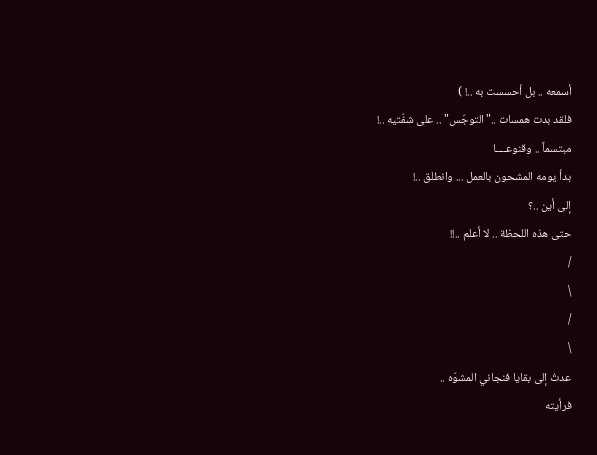أسمعه .. بل أحسست به ..! )
فلقد بدت همسات .."التوجّس" .. على شفّتيه ..!
مبتسماً .. وقنوعــــا
بدأ يومه المشحون بالعمل ... وانطلق ..!
إلى أين ..؟
حتى هذه اللحظة .. لا أعلم ..!!
/
\
/
\
عدتُ إلى بقايا فنجاني المشوّه ..
فرأيته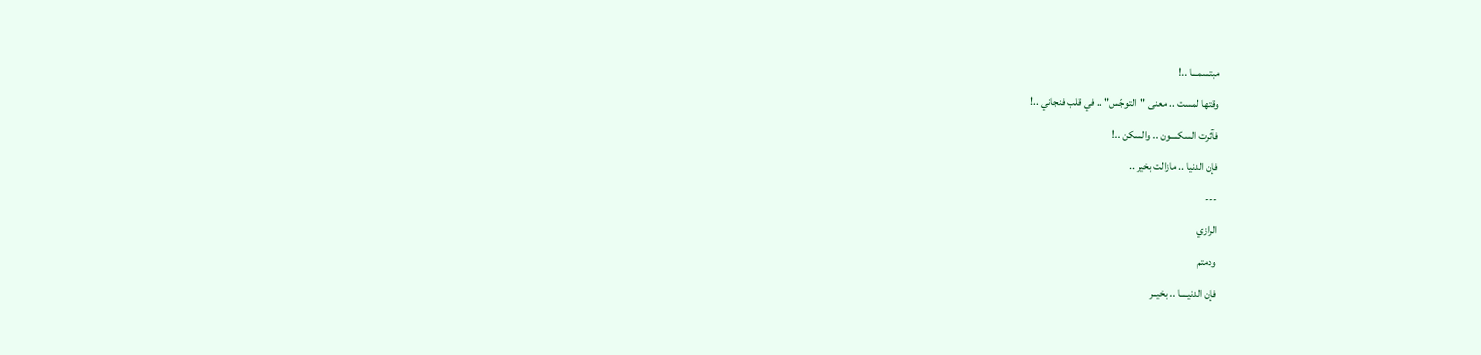مبتسمـــا ..!
وقتها لمست .. معنى "التوجّس" .. في قلب فنجاني ..!
فآثرت السكــــون .. والسكن ..!
فإن الدنيا .. مازالت بخير ..
---
الرازي
ودمتم
فإن الدنيــــا .. بخيــر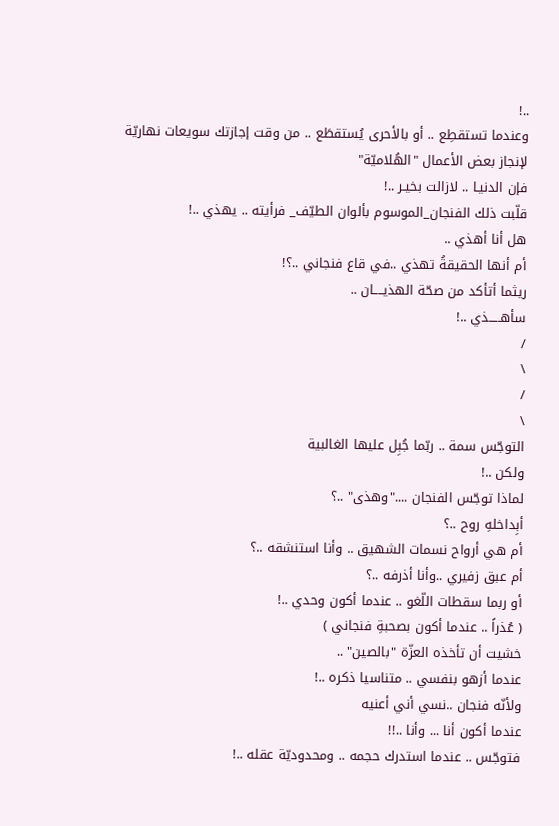..!
وعندما تستقطِع .. أو بالأحرى يُستقطَع .. من وقت إجازتك سويعات نهاريّة
لإنجاز بعض الأعمال "الهُلاميّة"
فإن الدنيـا .. لازالت بخيـر ..!
قلّبت ذلك الفنجان_الموسوم بألوان الطيّف_ فرأيته .. يهذي ..!
هل أنا أهذي ..
أم أنها الحقيقةُ تهذي ..في قاع فنجاني ..؟!
ريثما أتأكد من صحّة الهذيــــان ..
سأهـــــذي ..!
/
\
/
\
التوجّس سمة .. ربّما جُبِل عليها الغالبية
ولكن ..!
لماذا توجّس الفنجان ...."وهذى" ..؟
أبِداخلهِ روح ..؟
أم هي أرواح نسمات الشهيق .. وأنا استنشقه ..؟
أم عبق زفيري ..وأنا أذرفه ..؟
أو ربما سقطات اللّغو .. عندما أكون وحدي ..!
( عُذراً .. عندما أكون بصحبةِ فنجاني )
خشيت أن تأخذه العزّة "بالصين" ..
عندما أزهو بنفسي .. متناسيا ذكره ..!
ولأنّه فنجان ..نسي أني أعنيه
عندما أكون أنا ... وأنا ..!!
فتوجّس .. عندما استدرك حجمه .. ومحدوديّة عقله ..!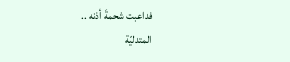فداعبت شحمةَ أذنه ..
المتدليّة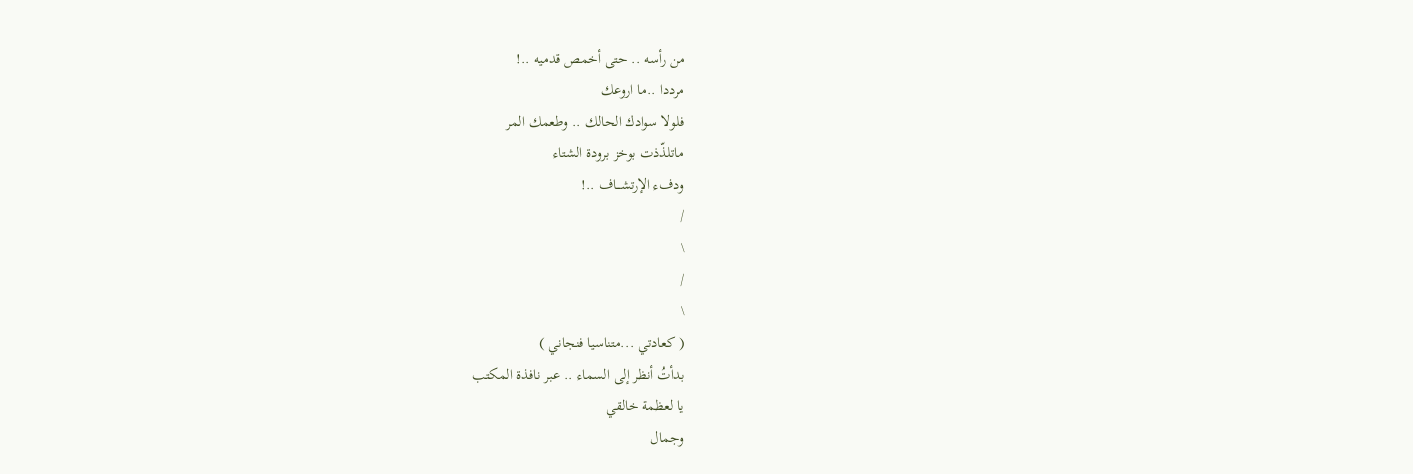من رأسه .. حتى أخمص قدميه ..!
مرددا ..ما اروعك
فلولا سوادك الحالك .. وطعمك المر
ماتلذّذت بوخز برودة الشتاء
ودفء الإرتشـــاف ..!
/
\
/
\
( كعادتي ...متناسيا فنجاني )
بدأتُ أنظر إلى السماء .. عبر نافذة المكتب
يا لعظمة خالقي
وجمال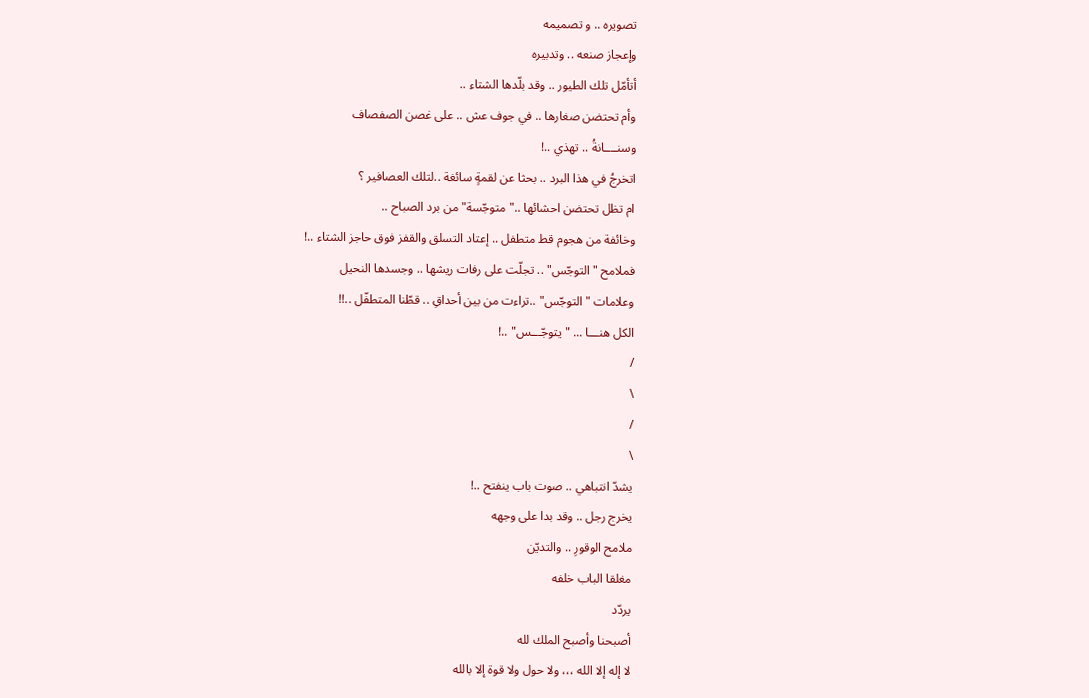تصويره .. و تصميمه
وإعجاز صنعه .. وتدبيره
أتأمّل تلك الطيور .. وقد بلّدها الشتاء ..
وأم تحتضن صغارها .. في جوف عش .. على غصن الصفصاف
وسنــــانةُ .. تهذي ..!
اتخرجُ في هذا البرد .. بحثا عن لقمةٍ سائغة ..لتلك العصافير ؟
ام تظل تحتضن احشائها .."متوجّسة" من برد الصباح ..
وخائفة من هجوم قط متطفل .. إعتاد التسلق والقفز فوق حاجز الشتاء ..!
فملامح "التوجّس" .. تجلّت على رفات ريشها .. وجسدها النحيل
وعلامات "التوجّس" ..تراءت من بين أحداقِ .. قطّنا المتطفّل ..!!
الكل هنـــا ... "يتوجّـــس" ..!
/
\
/
\
يشدّ انتباهي .. صوت باب ينفتح ..!
يخرج رجل .. وقد بدا على وجهه
ملامح الوقورِ .. والتديّن
مغلقا الباب خلفه
يردّد
أصبحنا وأصبح الملك لله
لا إله إلا الله ،،، ولا حول ولا قوة إلا بالله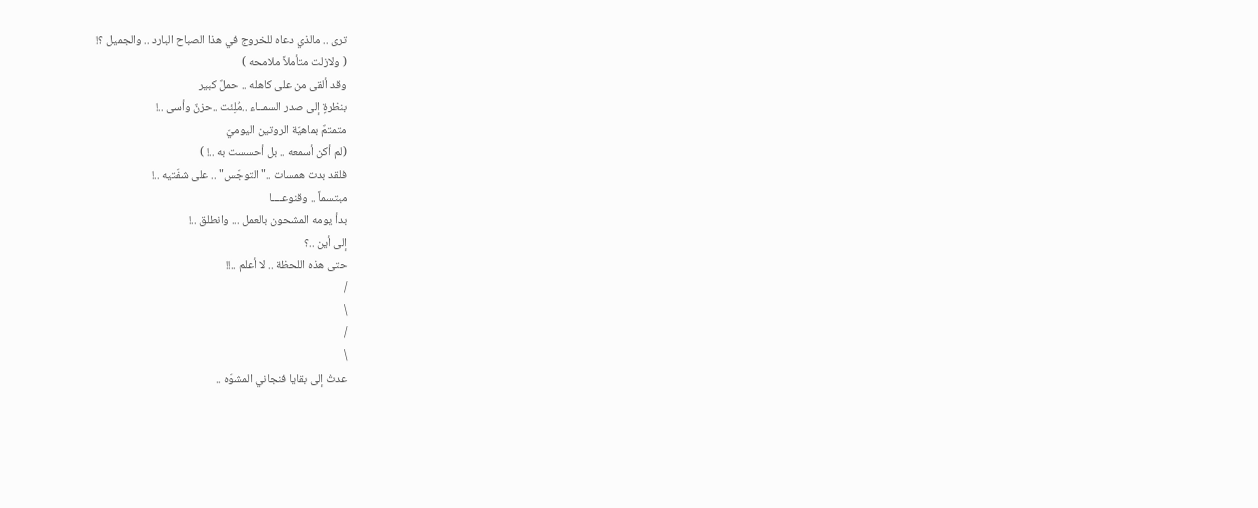ترى .. مالذي دعاه للخروج في هذا الصباح البارد .. والجميل ؟!
( ولازلت متأملاً ملامحه )
وقد ألقى من على كاهله .. حملٌ كبير
بنظرةٍ إلى صدر السمــاء ..مُلِئت ..حزنٌ وأسى ..!
متمتمٌ بماهيّة الروتين اليوميّ
(لم أكن أسمعه .. بل أحسست به ..! )
فلقد بدت همسات .."التوجّس" .. على شفّتيه ..!
مبتسماً .. وقنوعــــا
بدأ يومه المشحون بالعمل ... وانطلق ..!
إلى أين ..؟
حتى هذه اللحظة .. لا أعلم ..!!
/
\
/
\
عدتُ إلى بقايا فنجاني المشوّه ..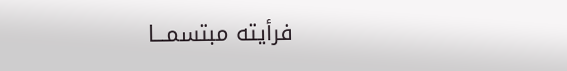فرأيته مبتسمـــا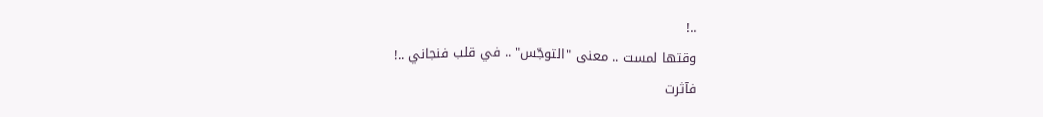..!
وقتها لمست .. معنى "التوجّس" .. في قلب فنجاني ..!
فآثرت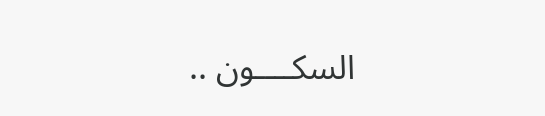السكــــون ..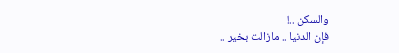والسكن ..!
فإن الدنيا .. مازالت بخير ..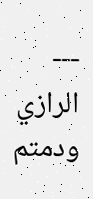---
الرازي
ودمتم